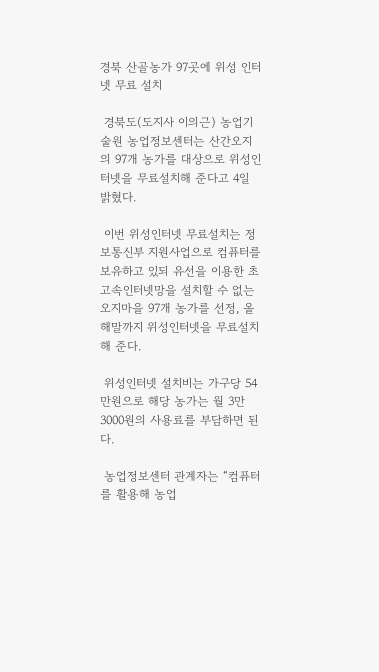경북 산골농가 97곳에 위성 인터넷 무료 설치

 경북도(도지사 이의근) 농업기술원 농업정보센터는 산간오지의 97개 농가를 대상으로 위성인터넷을 무료설치해 준다고 4일 밝혔다.

 이번 위성인터넷 무료설치는 정보통신부 지원사업으로 컴퓨터를 보유하고 있되 유선을 이용한 초고속인터넷망을 설치할 수 없는 오지마을 97개 농가를 선정, 올해말까지 위성인터넷을 무료설치해 준다.

 위성인터넷 설치비는 가구당 54만원으로 해당 농가는 월 3만3000원의 사용료를 부담하면 된다.

 농업정보센터 관계자는 “컴퓨터를 활용해 농업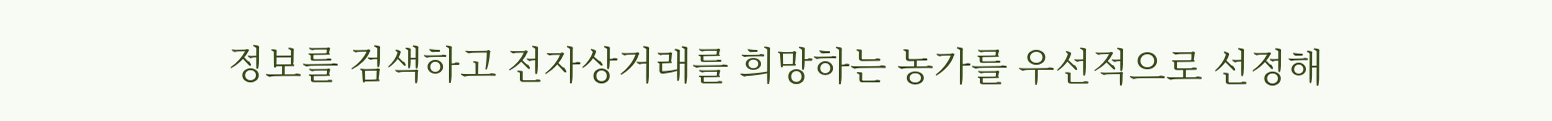정보를 검색하고 전자상거래를 희망하는 농가를 우선적으로 선정해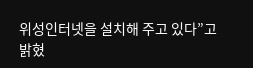위성인터넷을 설치해 주고 있다”고 밝혔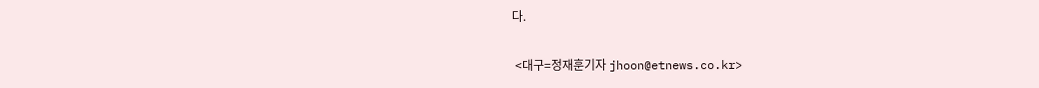다.

 <대구=정재훈기자 jhoon@etnews.co.kr>